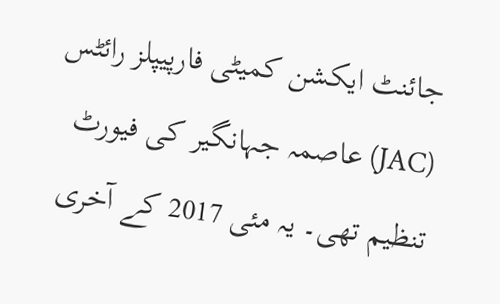جائنٹ ایکشن کمیٹی فارپیپلز رائٹس (JAC) عاصمہ جہانگیر کی فیورٹ تنظیم تھی۔ یہ مئی 2017 کے آخری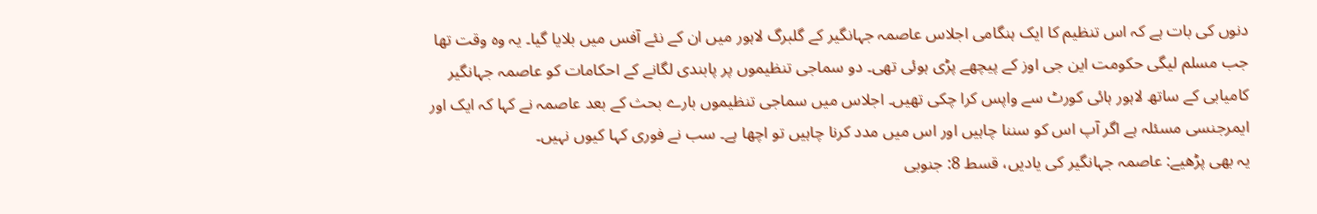دنوں کی بات ہے کہ اس تنظیم کا ایک ہنگامی اجلاس عاصمہ جہانگیر کے گلبرگ لاہور میں ان کے نئے آفس میں بلایا گیا۔ یہ وہ وقت تھا جب مسلم لیگی حکومت این جی اوز کے پیچھے پڑی ہوئی تھی۔ دو سماجی تنظیموں پر پابندی لگانے کے احکامات کو عاصمہ جہانگیر کامیابی کے ساتھ لاہور ہائی کورٹ سے واپس کرا چکی تھیں۔ اجلاس میں سماجی تنظیموں بارے بحث کے بعد عاصمہ نے کہا کہ ایک اور ایمرجنسی مسئلہ ہے اگر آپ اس کو سننا چاہیں اور اس میں مدد کرنا چاہیں تو اچھا ہے۔ سب نے فوری کہا کیوں نہیں۔
یہ بھی پڑھیے: عاصمہ جہانگیر کی یادیں، قسط 8: جنوبی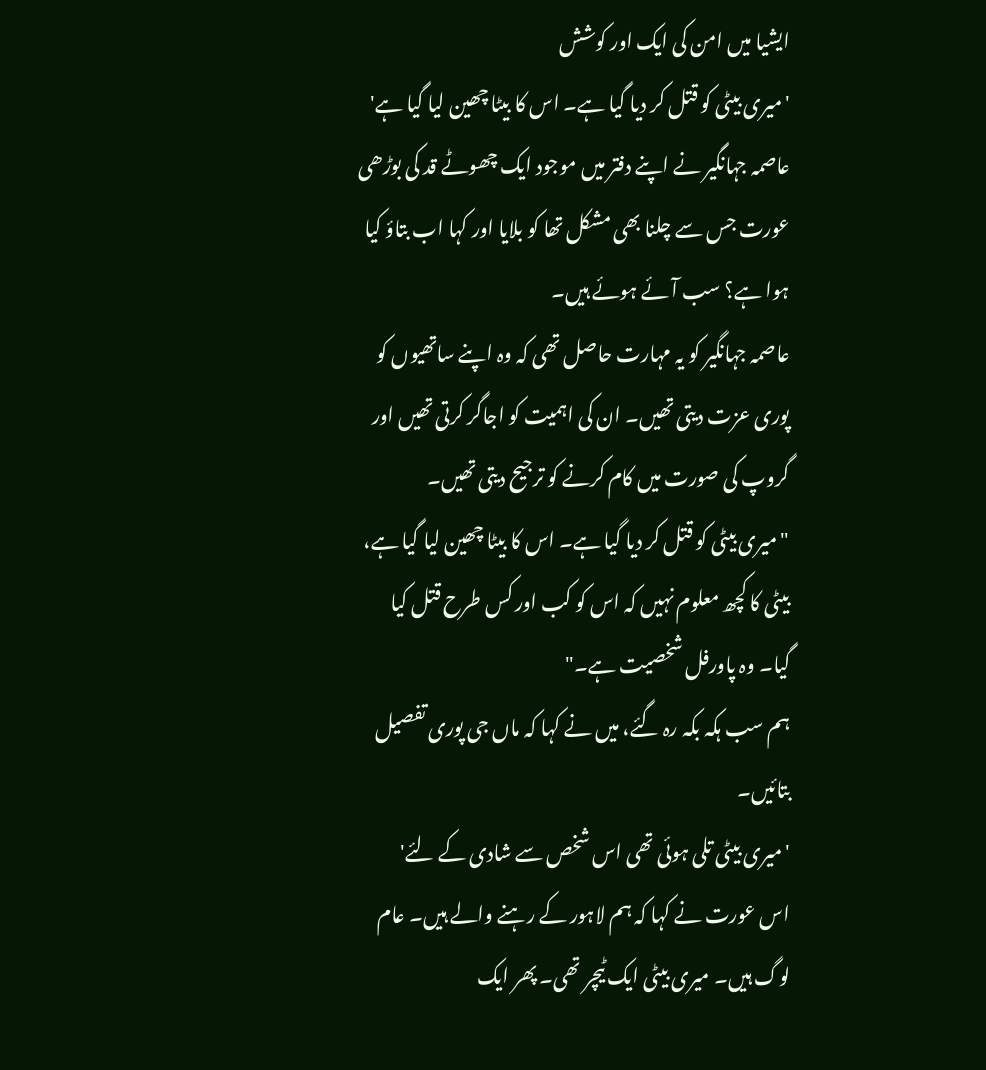ایشیا میں امن کی ایک اور کوشش
'میری بیٹی کو قتل کر دیا گیا ہے۔ اس کا بیٹا چھین لیا گیا ہے'
عاصمہ جہانگیر نے اپنے دفتر میں موجود ایک چھوٹے قد کی بوڑھی عورت جس سے چلنا بھی مشکل تھا کو بلایا اور کہا اب بتاؤ کیا ہوا ہے؟ سب آئے ہوئے ہیں۔
عاصمہ جہانگیر کو یہ مہارت حاصل تھی کہ وہ اپنے ساتھیوں کو پوری عزت دیتی تھیں۔ ان کی اہمیت کو اجاگر کرتی تھیں اور گروپ کی صورت میں کام کرنے کو ترجیح دیتی تھیں۔
"میری بیٹی کو قتل کر دیا گیا ہے۔ اس کا بیٹا چھین لیا گیا ہے، بیٹی کا کچھ معلوم نہیں کہ اس کو کب اور کس طرح قتل کیا گیا۔ وہ پاورفل شخصیت ہے۔"
ہم سب ہکہ بکہ رہ گئے، میں نے کہا کہ ماں جی پوری تفصیل بتائیں۔
'میری بیٹی تلی ہوئی تھی اس شخص سے شادی کے لئے'
اس عورت نے کہا کہ ہم لاہور کے رہنے والے ہیں۔ عام لوگ ہیں۔ میری بیٹی ایک ٹیچر تھی۔ پھر ایک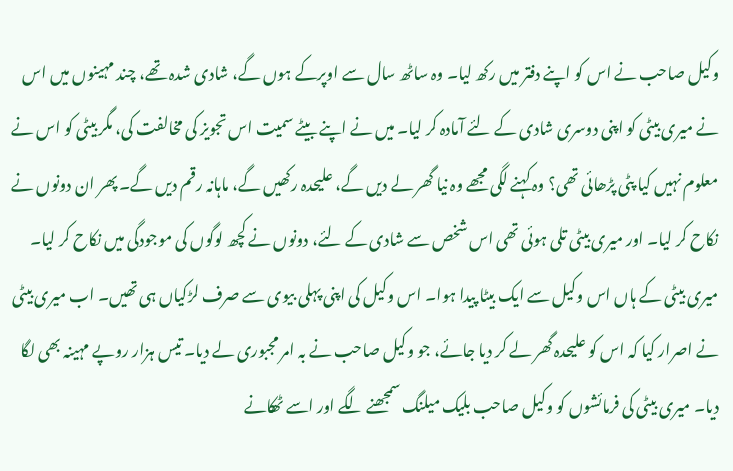وکیل صاحب نے اس کو اپنے دفتر میں رکھ لیا۔ وہ ساٹھ سال سے اوپرکے ہوں گے، شادی شدہ تھے، چند مہینوں میں اس نے میری بیٹی کو اپنی دوسری شادی کے لئے آمادہ کر لیا۔ میں نے اپنے بیٹے سمیت اس تجویز کی مخالفت کی، مگر بیٹی کو اس نے معلوم نہیں کیا پٹی پڑھائی تھی؟ وہ کہنے لگی مجھے وہ نیا گھر لے دیں گے، علیحدہ رکھیں گے، ماہانہ رقم دیں گے۔ پھر ان دونوں نے نکاح کر لیا۔ اور میری بیٹی تلی ہوئی تھی اس شخص سے شادی کے لئے، دونوں نے کچھ لوگوں کی موجودگی میں نکاح کر لیا۔ میری بیٹی کے ہاں اس وکیل سے ایک بیٹا پیدا ہوا۔ اس وکیل کی اپنی پہلی بیوی سے صرف لڑکیاں ہی تھیں۔ اب میری بیٹی نے اصرار کیا کہ اس کو علیحدہ گھر لے کر دیا جائے، جو وکیل صاحب نے بہ امر مجبوری لے دیا۔ تیس ہزار روپے مہینہ بھی لگا دیا۔ میری بیٹی کی فرمائشوں کو وکیل صاحب بلیک میلنگ سمجھنے لگے اور اسے ٹھکانے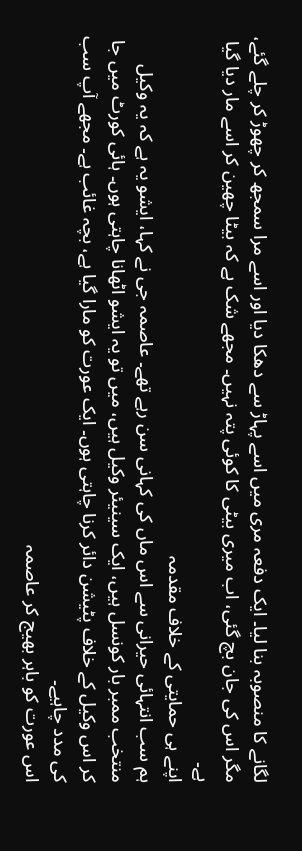لگانے کا منصوبہ بنا لیا۔ ایک دفعہ مری میں اسے پہاڑ سے دھکا دیا اور اسے مرا سمجھ کر چھوڑ کر چلے گئے، مگر اس کی جان بچ گئی، اب میری بیٹی کا کوئی پتہ نہیں۔ مجھے شک ہے کہ بیٹا چھین کر اسے مار دیا گیا ہے۔
اپنے ہی حمایتی کے خلاف مقدمہ
ہم سب انتہائی حیرانی سے اس ماں کی کہانی سن رہے تھے۔ عاصمہ جی نے کہا، ایشو یہ ہے کہ یہ وکیل منتخب ممبر بار کونسل ہیں، ایک سینیئر وکیل ہیں، میں تو یہ ایشو اٹھانا چاہتی ہوں۔ ہائی کورٹ میں جا کر اس وکیل کے خلاف پٹیشن دائر کرنا چاہتی ہوں۔ ایک عورت کو مارا گیا ہے، بچہ غائب ہے۔ مجھے آپ سب کی مدد چاہیے۔
اس عورت کو باہر بھیج کر عاصمہ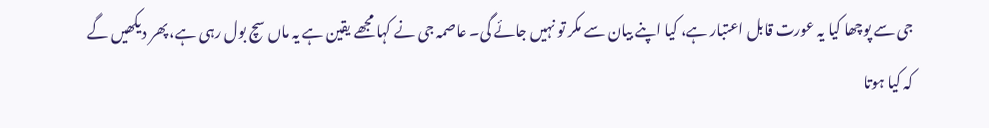جی سے پوچھا کیا یہ عورت قابل اعتبار ہے، کیا اپنے بیان سے مکر تو نہیں جائے گی۔ عاصمہ جی نے کہا مجھے یقین ہے یہ ماں سچ بول رہی ہے، پھر دیکھیں گے کہ کیا ہوتا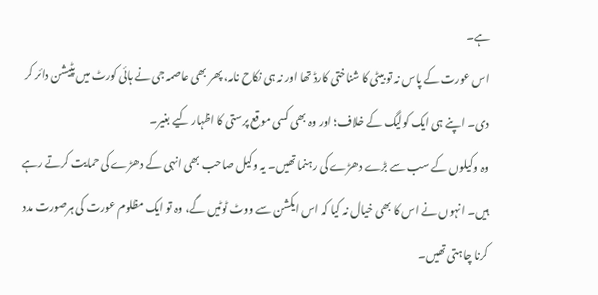ہے۔
اس عورت کے پاس نہ تو بیٹی کا شناختی کارڈ تھا اور نہ ہی نکاح نامہ، پھر بھی عاصمہ جی نے ہائی کورٹ میں پٹیشن دائر کر دی۔ اپنے ہی ایک کولیگ کے خلاف؛ اور وہ بھی کسی موقع پرستی کا اظہار کیے بغیر۔
وہ وکیلوں کے سب سے بڑے دھڑے کی رہنما تھیں۔ یہ وکیل صاحب بھی انہی کے دھڑے کی حمایت کرتے رہے ہیں۔ انہوں نے اس کا بھی خیال نہ کیا کہ اس ایکشن سے ووٹ ٹوٹیں گے، وہ تو ایک مظلوم عورت کی ہرصورت مدد کرنا چاہتی تھیں۔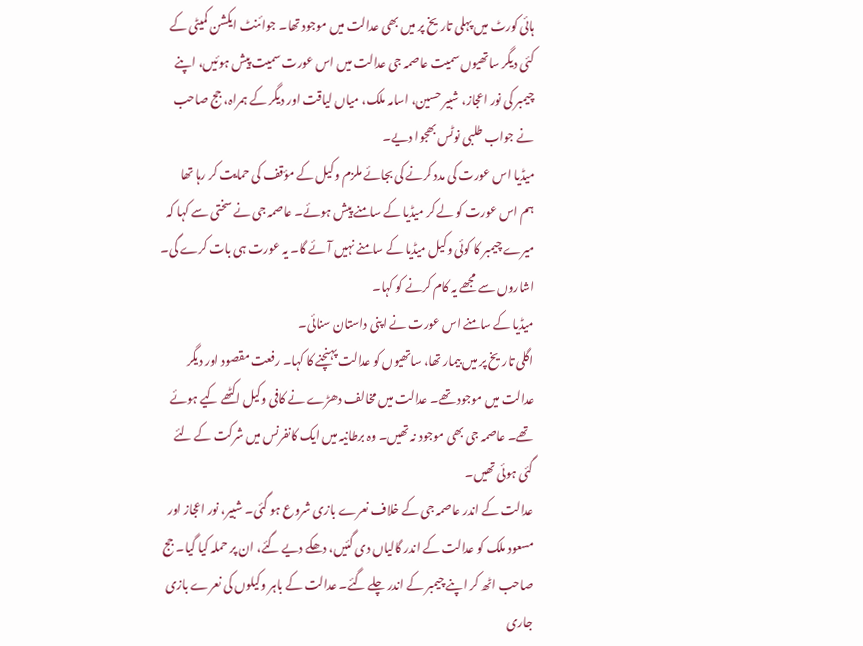ہائی کورٹ میں پہلی تاریخ پر میں بھی عدالت میں موجود تھا۔ جوائنٹ ایکشن کمیٹی کے کئی دیگر ساتھیوں سمیت عاصمہ جی عدالت میں اس عورت سمیت پیش ہوئیں، اپنے چیمبر کی نور اعجاز، شبیر حسین، اسامہ ملک، میاں لیاقت اور دیگر کے ہمراہ، جج صاحب نے جواب طلبی نوٹس بھجوا دیے۔
میڈیا اس عورت کی مدد کرنے کی بجائے ملزم وکیل کے مؤقف کی حمایت کر رہا تھا
ہم اس عورت کو لے کر میڈیا کے سامنے پیش ہوئے۔ عاصمہ جی نے سختی سے کہا کہ میرے چیمبر کا کوئی وکیل میڈیا کے سامنے نہیں آئے گا۔ یہ عورت ہی بات کرے گی۔ اشاروں سے مجھے یہ کام کرنے کو کہا۔
میڈیا کے سامنے اس عورت نے اپنی داستان سنائی۔
اگلی تاریخ پر میں بیمار تھا، ساتھیوں کو عدالت پہنچنے کا کہا۔ رفعت مقصود اور دیگر عدالت میں موجود تھے۔ عدالت میں مخالف دھڑے نے کافی وکیل اکٹھے کیے ہوئے تھے۔ عاصمہ جی بھی موجود نہ تھیں۔ وہ برطانیہ میں ایک کانفرنس میں شرکت کے لئے گئی ہوئی تھیں۔
عدالت کے اندر عاصمہ جی کے خلاف نعرے بازی شروع ہو گئی۔ شبیر، نور اعجاز اور مسعود ملک کو عدالت کے اندر گالیاں دی گئیں، دھکے دیے گئے، ان پر حملہ کیا گیا۔ جج صاحب اٹھ کر اپنے چیمبر کے اندر چلے گئے۔ عدالت کے باہر وکیلوں کی نعرے بازی جاری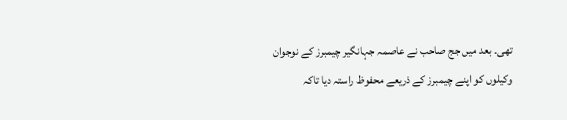تھی۔ بعد میں جج صاحب نے عاصمہ جہانگیر چیمبرز کے نوجوان وکیلوں کو اپنے چیمبرز کے ذریعے محفوظ راستہ دیا تاکہ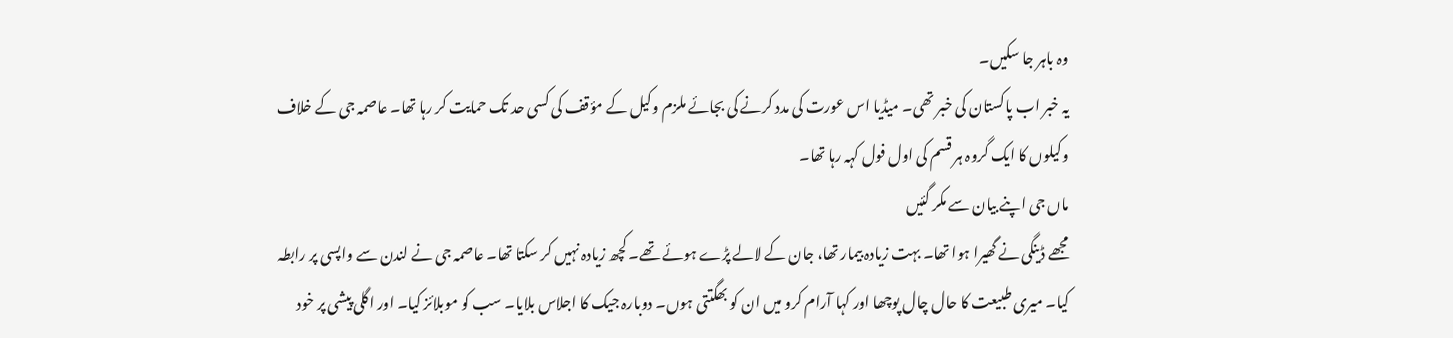وہ باہر جا سکیں۔
یہ خبر اب پاکستان کی خبر تھی۔ میڈیا اس عورت کی مدد کرنے کی بجائے ملزم وکیل کے مؤقف کی کسی حد تک حمایت کر رہا تھا۔ عاصمہ جی کے خلاف وکیلوں کا ایک گروہ ہر قسم کی اول فول کہہ رہا تھا۔
ماں جی اپنے بیان سے مکر گئیں
مجھے ڈینگی نے گھیرا ہوا تھا۔ بہت زیادہ بیمار تھا، جان کے لالے پڑے ہوئے تھے۔ کچھ زیادہ نہیں کر سکتا تھا۔ عاصمہ جی نے لندن سے واپسی پر رابطہ کیا۔ میری طبیعت کا حال چال پوچھا اور کہا آرام کرو میں ان کو بھگتتی ہوں۔ دوبارہ جیک کا اجلاس بلایا۔ سب کو موبلائز کیا۔ اور اگلی پیشی پر خود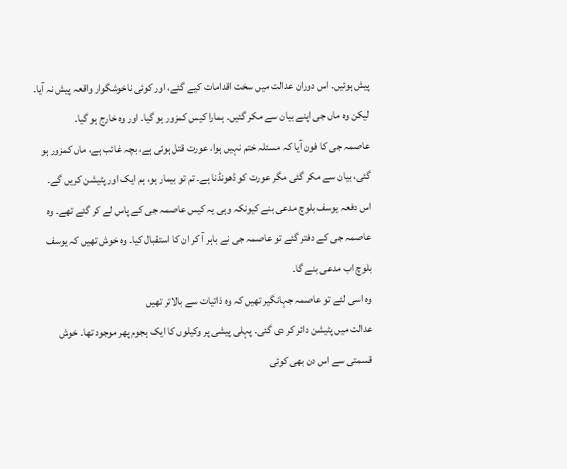پیش ہوئیں۔ اس دوران عدالت میں سخت اقدامات کیے گئے، اور کوئی ناخوشگوار واقعہ پیش نہ آیا۔
لیکن وہ ماں جی اپنے بیان سے مکر گئیں۔ ہمارا کیس کمزور ہو گیا۔ اور وہ خارج ہو گیا۔
عاصمہ جی کا فون آیا کہ مسئلہ ختم نہیں ہوا، عورت قتل ہوئی ہے، بچہ غائب ہے، ماں کمزور ہو گئی، بیان سے مکر گئی مگر عورت کو ڈھونڈنا ہے۔ تم تو بیمار ہو، ہم ایک اور پٹیشن کریں گے۔
اس دفعہ یوسف بلوچ مدعی بنے کیونکہ وہی یہ کیس عاصمہ جی کے پاس لے کر گئے تھے۔ وہ عاصمہ جی کے دفتر گئے تو عاصمہ جی نے باہر آ کر ان کا استقبال کیا۔ وہ خوش تھیں کہ یوسف بلوچ اب مدعی بنے گا۔
وہ اسی لئے تو عاصمہ جہانگیر تھیں کہ وہ ذاتیات سے بالاتر تھیں
عدالت میں پٹیشن دائر کر دی گئی۔ پہلی پیشی پر وکیلوں کا ایک ہجوم پھر موجود تھا۔ خوش قسمتی سے اس دن بھی کوئی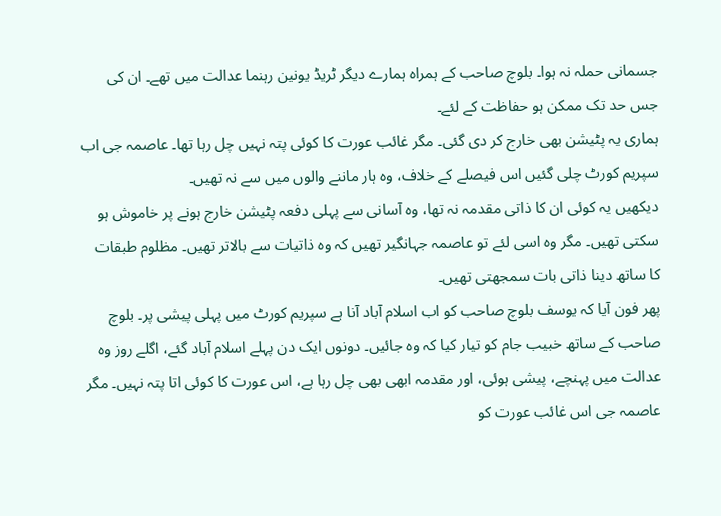جسمانی حملہ نہ ہوا۔ بلوچ صاحب کے ہمراہ ہمارے دیگر ٹریڈ یونین رہنما عدالت میں تھے۔ ان کی جس حد تک ممکن ہو حفاظت کے لئے۔
ہماری یہ پٹیشن بھی خارج کر دی گئی۔ مگر غائب عورت کا کوئی پتہ نہیں چل رہا تھا۔ عاصمہ جی اب سپریم کورٹ چلی گئیں اس فیصلے کے خلاف، وہ ہار ماننے والوں میں سے نہ تھیں۔
دیکھیں یہ کوئی ان کا ذاتی مقدمہ نہ تھا، وہ آسانی سے پہلی دفعہ پٹیشن خارج ہونے پر خاموش ہو سکتی تھیں۔ مگر وہ اسی لئے تو عاصمہ جہانگیر تھیں کہ وہ ذاتیات سے بالاتر تھیں۔ مظلوم طبقات کا ساتھ دینا ذاتی بات سمجھتی تھیں۔
پھر فون آیا کہ یوسف بلوچ صاحب کو اب اسلام آباد آنا ہے سپریم کورٹ میں پہلی پیشی پر۔ بلوچ صاحب کے ساتھ خبیب جام کو تیار کیا کہ وہ جائیں۔ دونوں ایک دن پہلے اسلام آباد گئے، اگلے روز وہ عدالت میں پہنچے، پیشی ہوئی، اور مقدمہ ابھی بھی چل رہا ہے، اس عورت کا کوئی اتا پتہ نہیں۔ مگر عاصمہ جی اس غائب عورت کو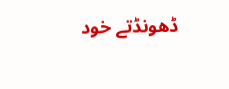ڈھونڈتے خود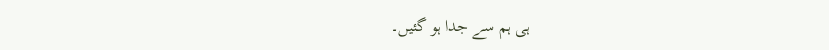ہی ہم سے جدا ہو گئیں۔